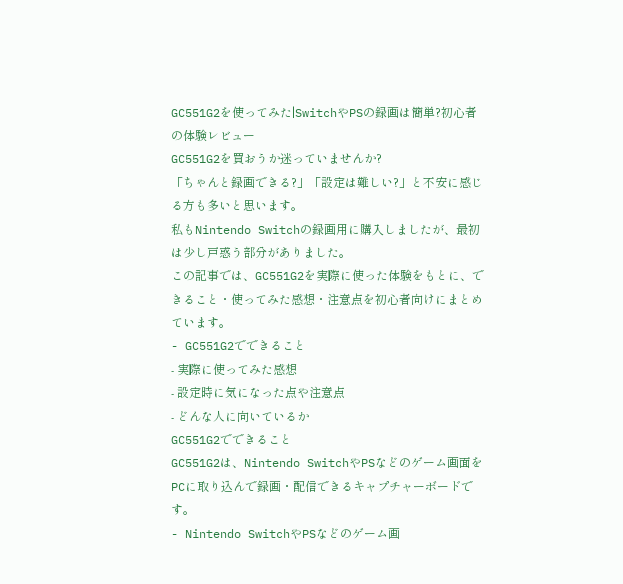GC551G2を使ってみた|SwitchやPSの録画は簡単?初心者の体験レビュー
GC551G2を買おうか迷っていませんか?
「ちゃんと録画できる?」「設定は難しい?」と不安に感じる方も多いと思います。
私もNintendo Switchの録画用に購入しましたが、最初は少し戸惑う部分がありました。
この記事では、GC551G2を実際に使った体験をもとに、できること・使ってみた感想・注意点を初心者向けにまとめています。
- GC551G2でできること
- 実際に使ってみた感想
- 設定時に気になった点や注意点
- どんな人に向いているか
GC551G2でできること
GC551G2は、Nintendo SwitchやPSなどのゲーム画面をPCに取り込んで録画・配信できるキャプチャーボードです。
- Nintendo SwitchやPSなどのゲーム画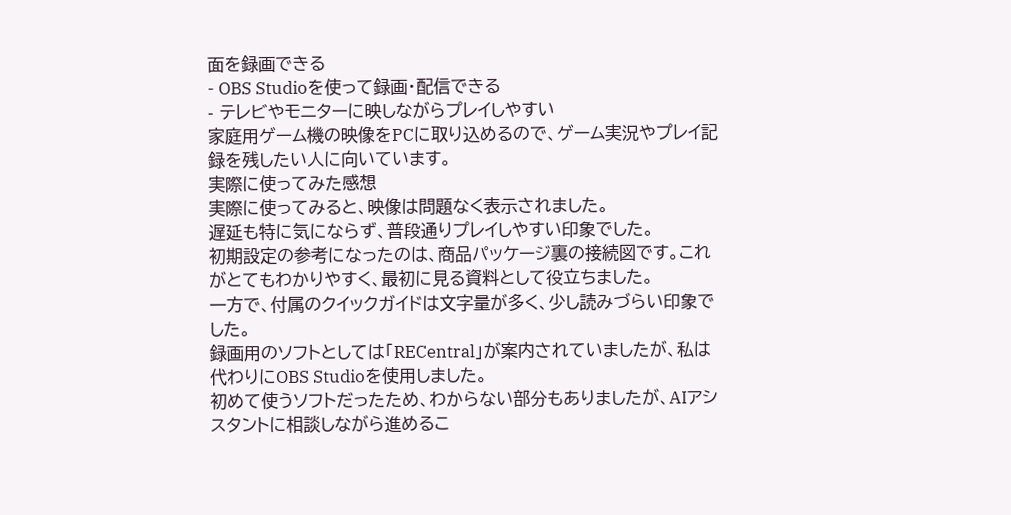面を録画できる
- OBS Studioを使って録画・配信できる
- テレビやモニターに映しながらプレイしやすい
家庭用ゲーム機の映像をPCに取り込めるので、ゲーム実況やプレイ記録を残したい人に向いています。
実際に使ってみた感想
実際に使ってみると、映像は問題なく表示されました。
遅延も特に気にならず、普段通りプレイしやすい印象でした。
初期設定の参考になったのは、商品パッケージ裏の接続図です。これがとてもわかりやすく、最初に見る資料として役立ちました。
一方で、付属のクイックガイドは文字量が多く、少し読みづらい印象でした。
録画用のソフトとしては「RECentral」が案内されていましたが、私は代わりにOBS Studioを使用しました。
初めて使うソフトだったため、わからない部分もありましたが、AIアシスタントに相談しながら進めるこ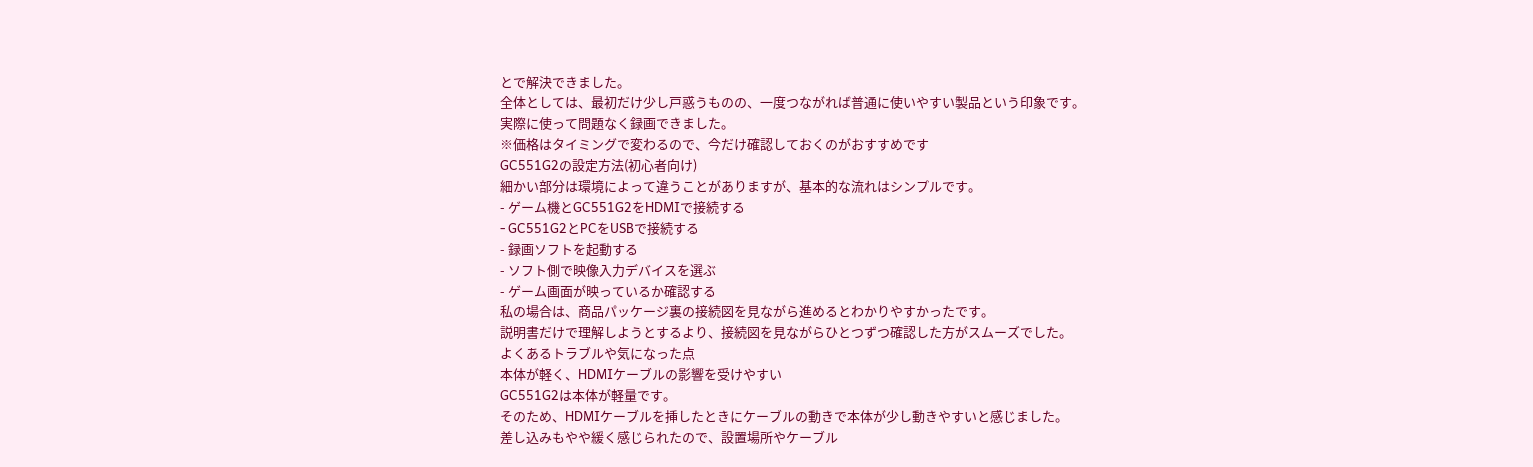とで解決できました。
全体としては、最初だけ少し戸惑うものの、一度つながれば普通に使いやすい製品という印象です。
実際に使って問題なく録画できました。
※価格はタイミングで変わるので、今だけ確認しておくのがおすすめです
GC551G2の設定方法(初心者向け)
細かい部分は環境によって違うことがありますが、基本的な流れはシンプルです。
- ゲーム機とGC551G2をHDMIで接続する
- GC551G2とPCをUSBで接続する
- 録画ソフトを起動する
- ソフト側で映像入力デバイスを選ぶ
- ゲーム画面が映っているか確認する
私の場合は、商品パッケージ裏の接続図を見ながら進めるとわかりやすかったです。
説明書だけで理解しようとするより、接続図を見ながらひとつずつ確認した方がスムーズでした。
よくあるトラブルや気になった点
本体が軽く、HDMIケーブルの影響を受けやすい
GC551G2は本体が軽量です。
そのため、HDMIケーブルを挿したときにケーブルの動きで本体が少し動きやすいと感じました。
差し込みもやや緩く感じられたので、設置場所やケーブル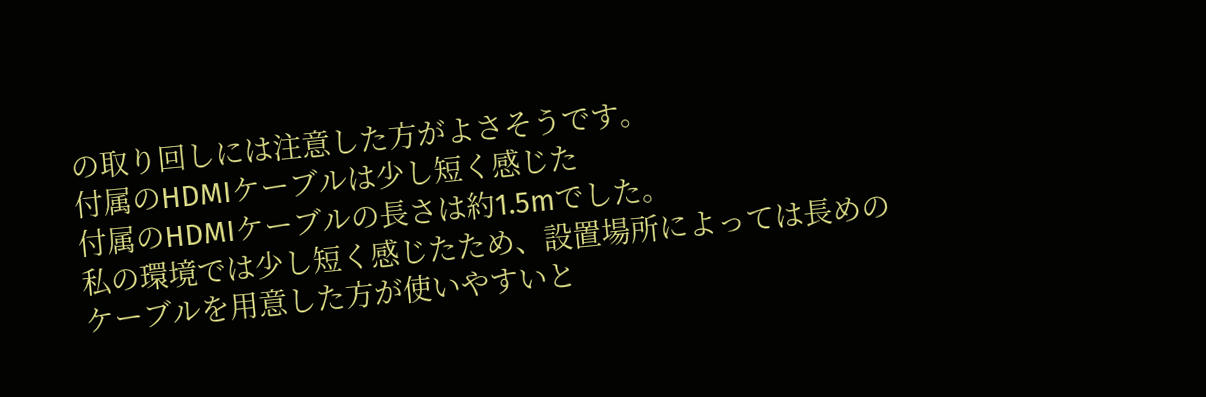の取り回しには注意した方がよさそうです。
付属のHDMIケーブルは少し短く感じた
付属のHDMIケーブルの長さは約1.5mでした。
私の環境では少し短く感じたため、設置場所によっては長めのケーブルを用意した方が使いやすいと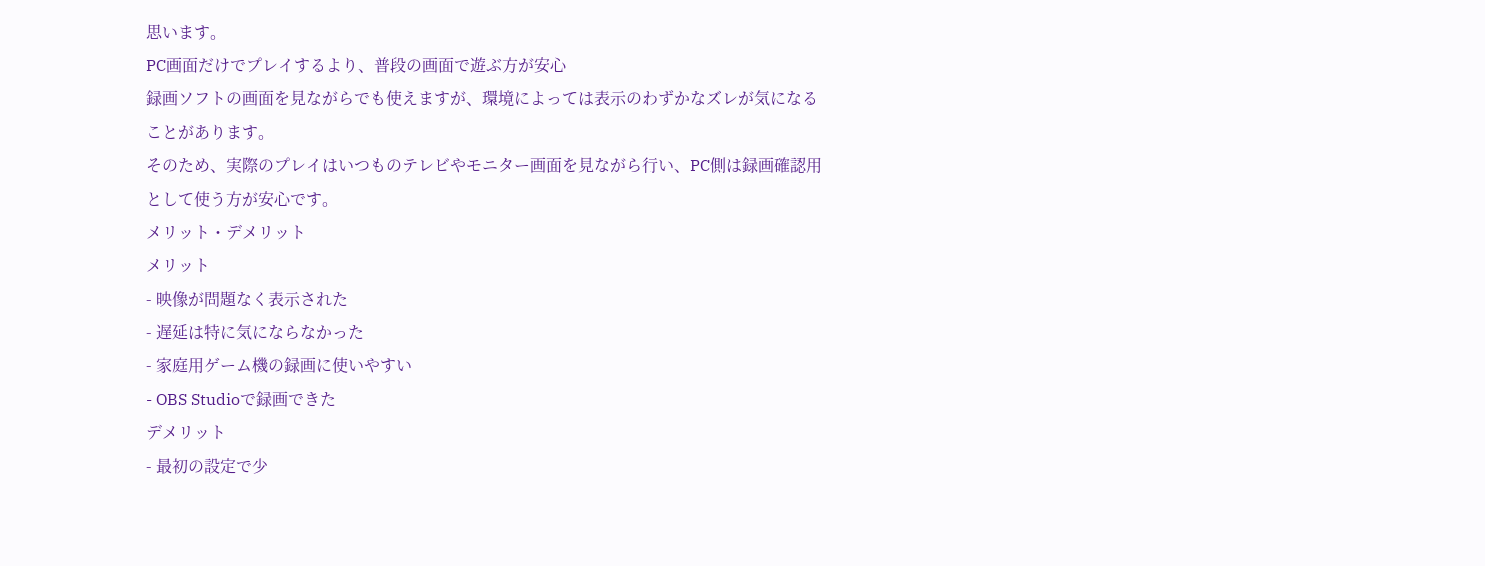思います。
PC画面だけでプレイするより、普段の画面で遊ぶ方が安心
録画ソフトの画面を見ながらでも使えますが、環境によっては表示のわずかなズレが気になることがあります。
そのため、実際のプレイはいつものテレビやモニター画面を見ながら行い、PC側は録画確認用として使う方が安心です。
メリット・デメリット
メリット
- 映像が問題なく表示された
- 遅延は特に気にならなかった
- 家庭用ゲーム機の録画に使いやすい
- OBS Studioで録画できた
デメリット
- 最初の設定で少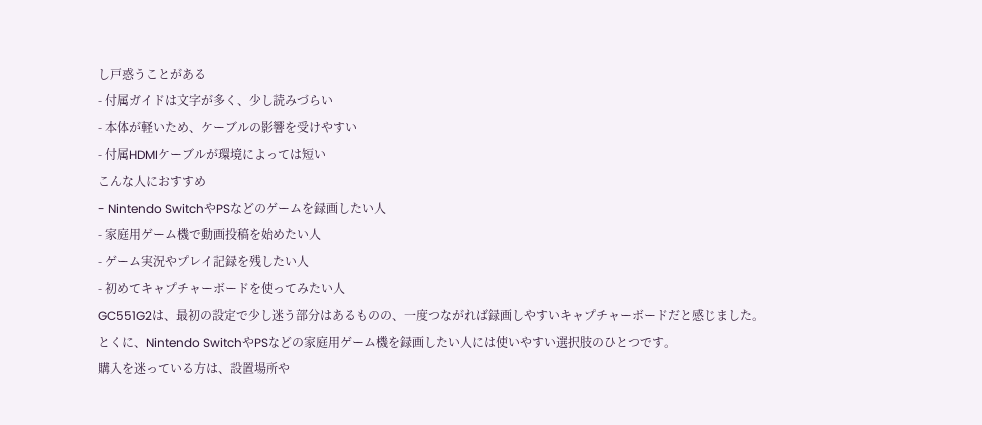し戸惑うことがある
- 付属ガイドは文字が多く、少し読みづらい
- 本体が軽いため、ケーブルの影響を受けやすい
- 付属HDMIケーブルが環境によっては短い
こんな人におすすめ
- Nintendo SwitchやPSなどのゲームを録画したい人
- 家庭用ゲーム機で動画投稿を始めたい人
- ゲーム実況やプレイ記録を残したい人
- 初めてキャプチャーボードを使ってみたい人
GC551G2は、最初の設定で少し迷う部分はあるものの、一度つながれば録画しやすいキャプチャーボードだと感じました。
とくに、Nintendo SwitchやPSなどの家庭用ゲーム機を録画したい人には使いやすい選択肢のひとつです。
購入を迷っている方は、設置場所や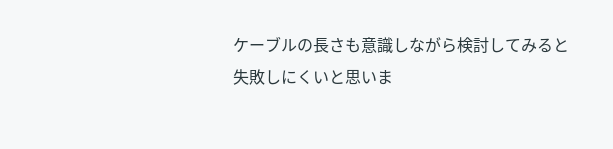ケーブルの長さも意識しながら検討してみると失敗しにくいと思いま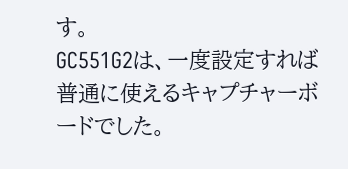す。
GC551G2は、一度設定すれば普通に使えるキャプチャーボードでした。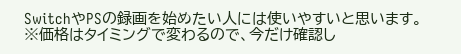SwitchやPSの録画を始めたい人には使いやすいと思います。
※価格はタイミングで変わるので、今だけ確認し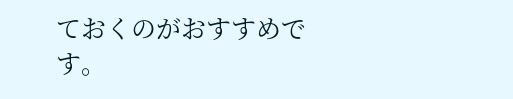ておくのがおすすめです。